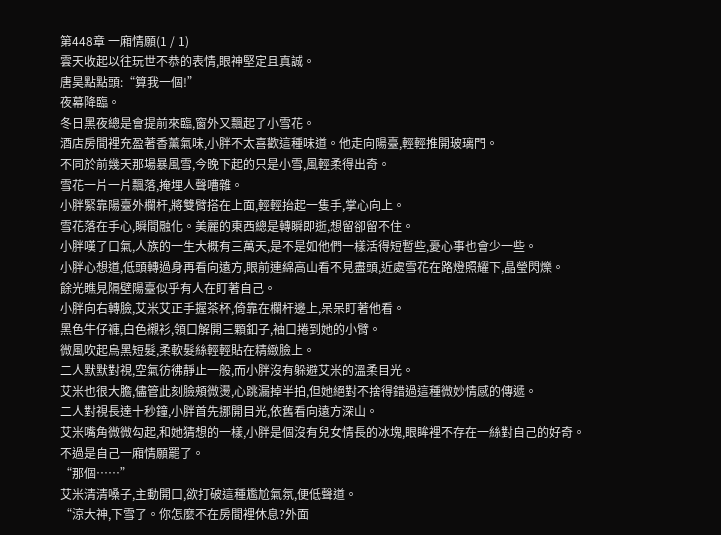第448章 一廂情願(1 / 1)
雲天收起以往玩世不恭的表情,眼神堅定且真誠。
唐昊點點頭:“算我一個!”
夜幕降臨。
冬日黑夜總是會提前來臨,窗外又飄起了小雪花。
酒店房間裡充盈著香薰氣味,小胖不太喜歡這種味道。他走向陽臺,輕輕推開玻璃門。
不同於前幾天那場暴風雪,今晚下起的只是小雪,風輕柔得出奇。
雪花一片一片飄落,掩埋人聲嘈雜。
小胖緊靠陽臺外欄杆,將雙臂搭在上面,輕輕抬起一隻手,掌心向上。
雪花落在手心,瞬間融化。美麗的東西總是轉瞬即逝,想留卻留不住。
小胖嘆了口氣,人族的一生大概有三萬天,是不是如他們一樣活得短暫些,憂心事也會少一些。
小胖心想道,低頭轉過身再看向遠方,眼前連綿高山看不見盡頭,近處雪花在路燈照耀下,晶瑩閃爍。
餘光瞧見隔壁陽臺似乎有人在盯著自己。
小胖向右轉臉,艾米艾正手握茶杯,倚靠在欄杆邊上,呆呆盯著他看。
黑色牛仔褲,白色襯衫,領口解開三顆釦子,袖口捲到她的小臂。
微風吹起烏黑短髮,柔軟髮絲輕輕貼在精緻臉上。
二人默默對視,空氣彷彿靜止一般,而小胖沒有躲避艾米的溫柔目光。
艾米也很大膽,儘管此刻臉頰微燙,心跳漏掉半拍,但她絕對不捨得錯過這種微妙情感的傳遞。
二人對視長達十秒鐘,小胖首先挪開目光,依舊看向遠方深山。
艾米嘴角微微勾起,和她猜想的一樣,小胖是個沒有兒女情長的冰塊,眼眸裡不存在一絲對自己的好奇。
不過是自己一廂情願罷了。
“那個……”
艾米清清嗓子,主動開口,欲打破這種尷尬氣氛,便低聲道。
“涼大神,下雪了。你怎麼不在房間裡休息?外面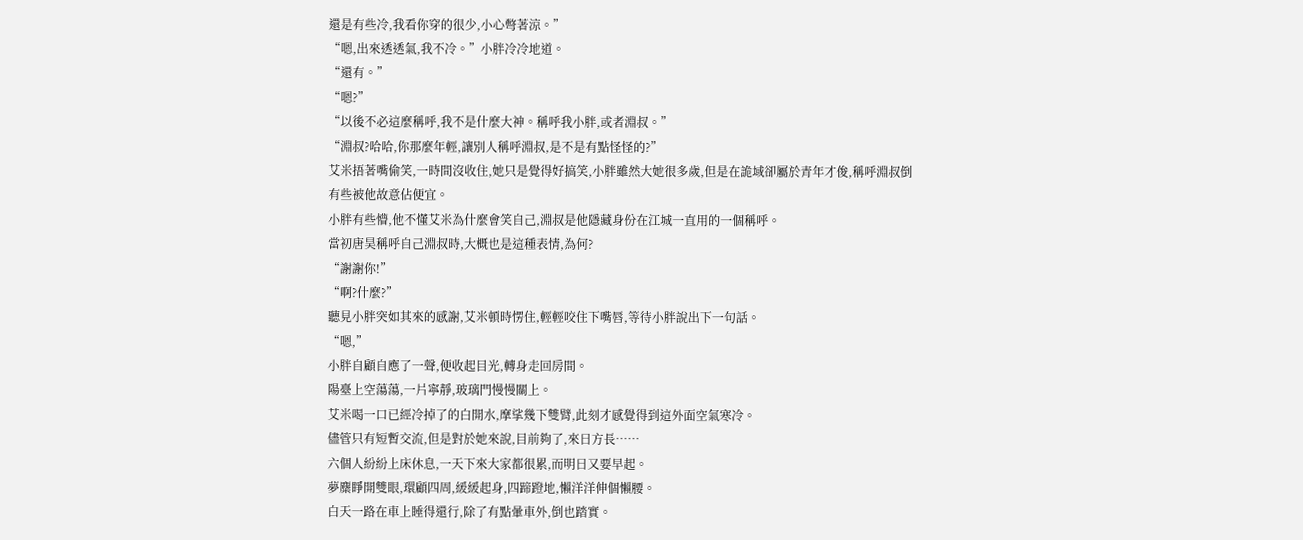還是有些冷,我看你穿的很少,小心彆著涼。”
“嗯,出來透透氣,我不冷。”小胖冷冷地道。
“還有。”
“嗯?”
“以後不必這麼稱呼,我不是什麼大神。稱呼我小胖,或者淵叔。”
“淵叔?哈哈,你那麼年輕,讓別人稱呼淵叔,是不是有點怪怪的?”
艾米捂著嘴偷笑,一時間沒收住,她只是覺得好搞笑,小胖雖然大她很多歲,但是在詭域卻屬於青年才俊,稱呼淵叔倒有些被他故意佔便宜。
小胖有些懵,他不懂艾米為什麼會笑自己,淵叔是他隱藏身份在江城一直用的一個稱呼。
當初唐昊稱呼自己淵叔時,大概也是這種表情,為何?
“謝謝你!”
“啊?什麼?”
聽見小胖突如其來的感謝,艾米頓時愣住,輕輕咬住下嘴唇,等待小胖說出下一句話。
“嗯,”
小胖自顧自應了一聲,便收起目光,轉身走回房間。
陽臺上空蕩蕩,一片寧靜,玻璃門慢慢關上。
艾米喝一口已經冷掉了的白開水,摩挲幾下雙臂,此刻才感覺得到這外面空氣寒冷。
儘管只有短暫交流,但是對於她來說,目前夠了,來日方長……
六個人紛紛上床休息,一天下來大家都很累,而明日又要早起。
夢麋睜開雙眼,環顧四周,緩緩起身,四蹄蹬地,懶洋洋伸個懶腰。
白天一路在車上睡得還行,除了有點暈車外,倒也踏實。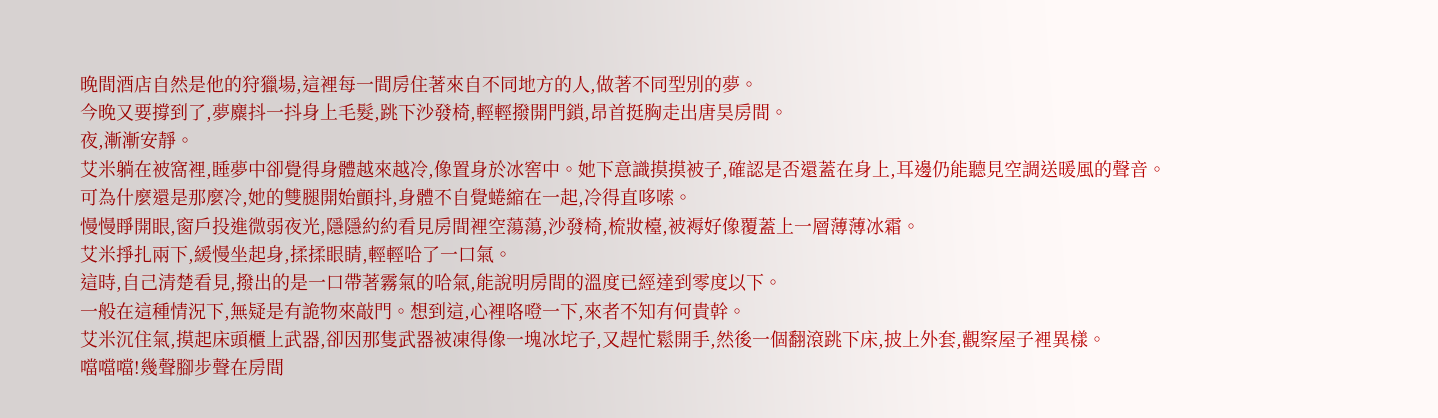晚間酒店自然是他的狩獵場,這裡每一間房住著來自不同地方的人,做著不同型別的夢。
今晚又要撐到了,夢麋抖一抖身上毛髮,跳下沙發椅,輕輕撥開門鎖,昂首挺胸走出唐昊房間。
夜,漸漸安靜。
艾米躺在被窩裡,睡夢中卻覺得身體越來越冷,像置身於冰窖中。她下意識摸摸被子,確認是否還蓋在身上,耳邊仍能聽見空調送暖風的聲音。
可為什麼還是那麼冷,她的雙腿開始顫抖,身體不自覺蜷縮在一起,冷得直哆嗦。
慢慢睜開眼,窗戶投進微弱夜光,隱隱約約看見房間裡空蕩蕩,沙發椅,梳妝檯,被褥好像覆蓋上一層薄薄冰霜。
艾米掙扎兩下,緩慢坐起身,揉揉眼睛,輕輕哈了一口氣。
這時,自己清楚看見,撥出的是一口帶著霧氣的哈氣,能說明房間的溫度已經達到零度以下。
一般在這種情況下,無疑是有詭物來敲門。想到這,心裡咯噔一下,來者不知有何貴幹。
艾米沉住氣,摸起床頭櫃上武器,卻因那隻武器被凍得像一塊冰坨子,又趕忙鬆開手,然後一個翻滾跳下床,披上外套,觀察屋子裡異樣。
噹噹噹!幾聲腳步聲在房間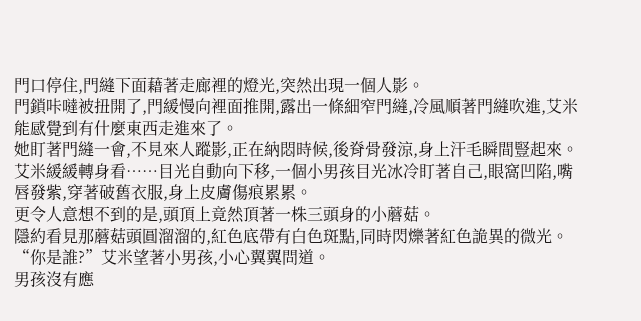門口停住,門縫下面藉著走廊裡的燈光,突然出現一個人影。
門鎖咔噠被扭開了,門緩慢向裡面推開,露出一條細窄門縫,冷風順著門縫吹進,艾米能感覺到有什麼東西走進來了。
她盯著門縫一會,不見來人蹤影,正在納悶時候,後脊骨發涼,身上汗毛瞬間豎起來。
艾米緩緩轉身看……目光自動向下移,一個小男孩目光冰冷盯著自己,眼窩凹陷,嘴唇發紫,穿著破舊衣服,身上皮膚傷痕累累。
更令人意想不到的是,頭頂上竟然頂著一株三頭身的小蘑菇。
隱約看見那蘑菇頭圓溜溜的,紅色底帶有白色斑點,同時閃爍著紅色詭異的微光。
“你是誰?”艾米望著小男孩,小心翼翼問道。
男孩沒有應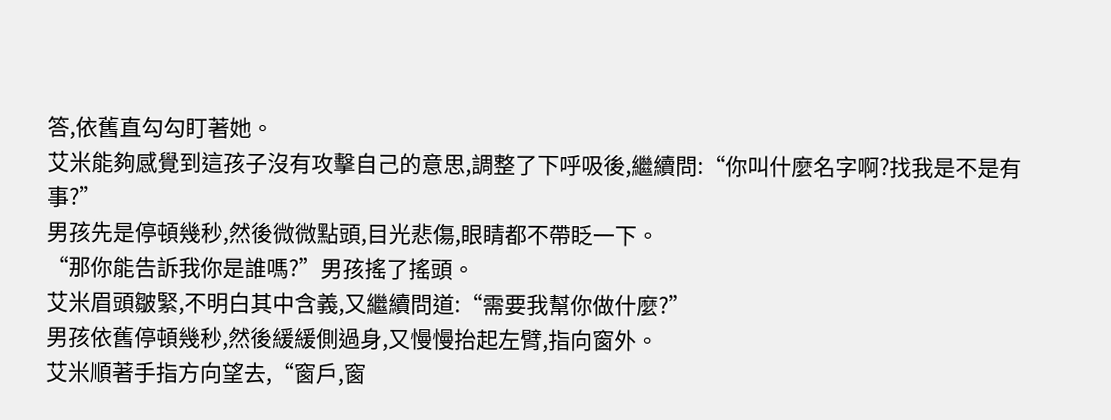答,依舊直勾勾盯著她。
艾米能夠感覺到這孩子沒有攻擊自己的意思,調整了下呼吸後,繼續問:“你叫什麼名字啊?找我是不是有事?”
男孩先是停頓幾秒,然後微微點頭,目光悲傷,眼睛都不帶眨一下。
“那你能告訴我你是誰嗎?”男孩搖了搖頭。
艾米眉頭皺緊,不明白其中含義,又繼續問道:“需要我幫你做什麼?”
男孩依舊停頓幾秒,然後緩緩側過身,又慢慢抬起左臂,指向窗外。
艾米順著手指方向望去,“窗戶,窗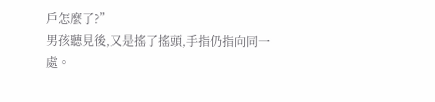戶怎麼了?”
男孩聽見後,又是搖了搖頭,手指仍指向同一處。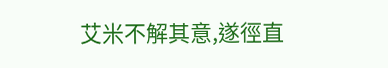艾米不解其意,遂徑直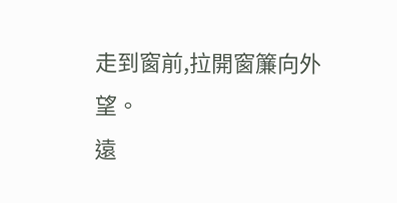走到窗前,拉開窗簾向外望。
遠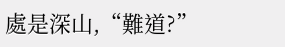處是深山,“難道?”